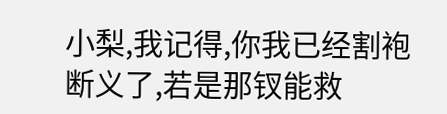小梨,我记得,你我已经割袍断义了,若是那钗能救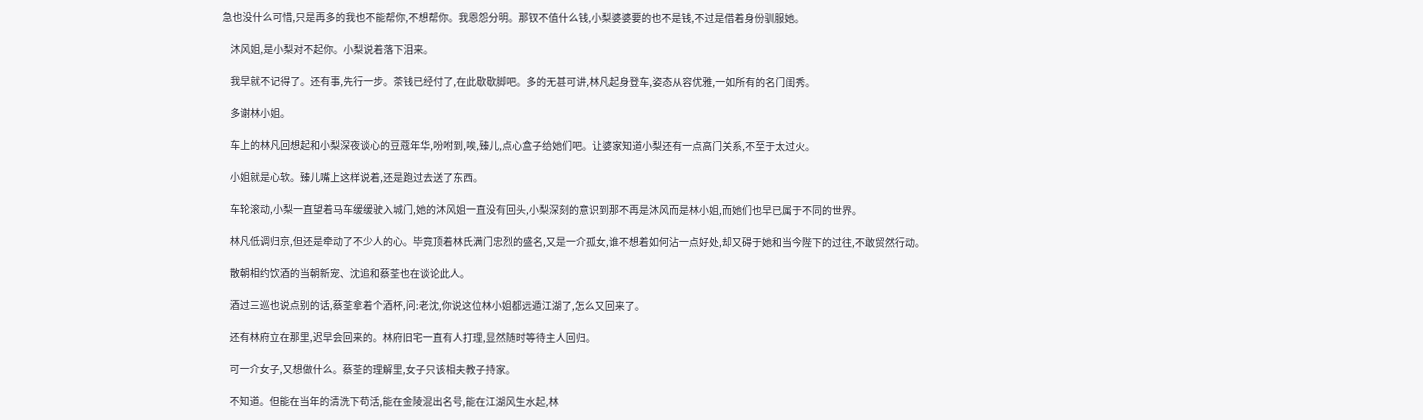急也没什么可惜,只是再多的我也不能帮你,不想帮你。我恩怨分明。那钗不值什么钱,小梨婆婆要的也不是钱,不过是借着身份驯服她。

    沐风姐,是小梨对不起你。小梨说着落下泪来。

    我早就不记得了。还有事,先行一步。茶钱已经付了,在此歇歇脚吧。多的无甚可讲,林凡起身登车,姿态从容优雅,一如所有的名门闺秀。

    多谢林小姐。

    车上的林凡回想起和小梨深夜谈心的豆蔻年华,吩咐到,唉,臻儿,点心盒子给她们吧。让婆家知道小梨还有一点高门关系,不至于太过火。

    小姐就是心软。臻儿嘴上这样说着,还是跑过去送了东西。

    车轮滚动,小梨一直望着马车缓缓驶入城门,她的沐风姐一直没有回头,小梨深刻的意识到那不再是沐风而是林小姐,而她们也早已属于不同的世界。

    林凡低调归京,但还是牵动了不少人的心。毕竟顶着林氏满门忠烈的盛名,又是一介孤女,谁不想着如何沾一点好处,却又碍于她和当今陛下的过往,不敢贸然行动。

    散朝相约饮酒的当朝新宠、沈追和蔡荃也在谈论此人。

    酒过三巡也说点别的话,蔡荃拿着个酒杯,问:老沈,你说这位林小姐都远遁江湖了,怎么又回来了。

    还有林府立在那里,迟早会回来的。林府旧宅一直有人打理,显然随时等待主人回归。

    可一介女子,又想做什么。蔡荃的理解里,女子只该相夫教子持家。

    不知道。但能在当年的清洗下苟活,能在金陵混出名号,能在江湖风生水起,林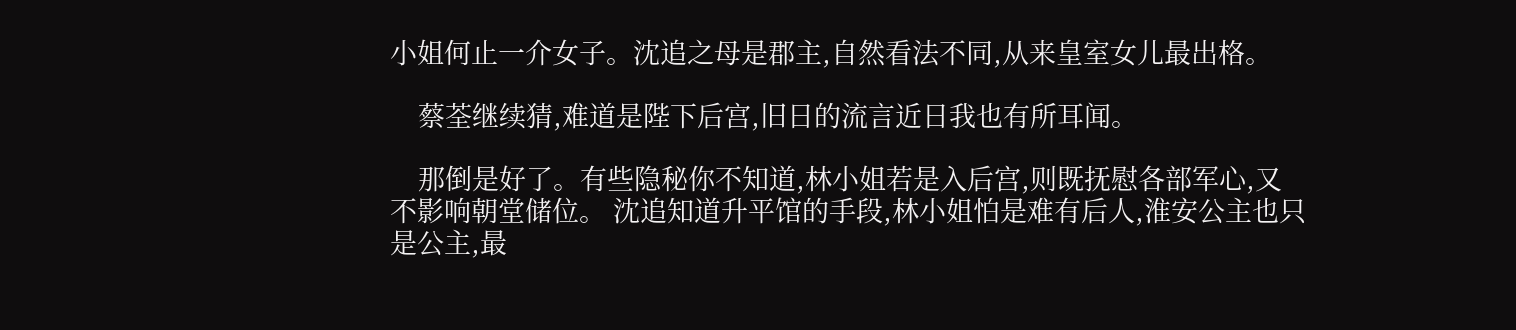小姐何止一介女子。沈追之母是郡主,自然看法不同,从来皇室女儿最出格。

    蔡荃继续猜,难道是陛下后宫,旧日的流言近日我也有所耳闻。

    那倒是好了。有些隐秘你不知道,林小姐若是入后宫,则既抚慰各部军心,又不影响朝堂储位。 沈追知道升平馆的手段,林小姐怕是难有后人,淮安公主也只是公主,最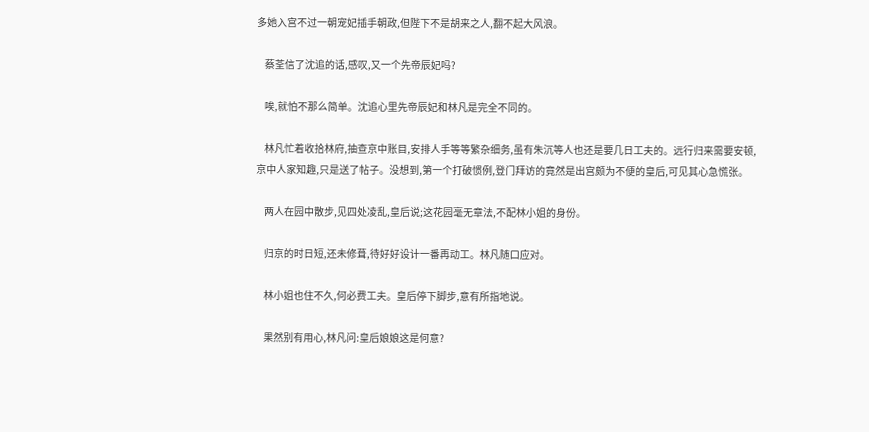多她入宫不过一朝宠妃插手朝政,但陛下不是胡来之人,翻不起大风浪。

    蔡荃信了沈追的话,感叹,又一个先帝辰妃吗?

    唉,就怕不那么简单。沈追心里先帝辰妃和林凡是完全不同的。

    林凡忙着收拾林府,抽查京中账目,安排人手等等繁杂细务,虽有朱沉等人也还是要几日工夫的。远行归来需要安顿,京中人家知趣,只是送了帖子。没想到,第一个打破惯例,登门拜访的竟然是出宫颇为不便的皇后,可见其心急慌张。

    两人在园中散步,见四处凌乱,皇后说;这花园毫无章法,不配林小姐的身份。

    归京的时日短,还未修葺,待好好设计一番再动工。林凡随口应对。

    林小姐也住不久,何必费工夫。皇后停下脚步,意有所指地说。

    果然别有用心,林凡问:皇后娘娘这是何意?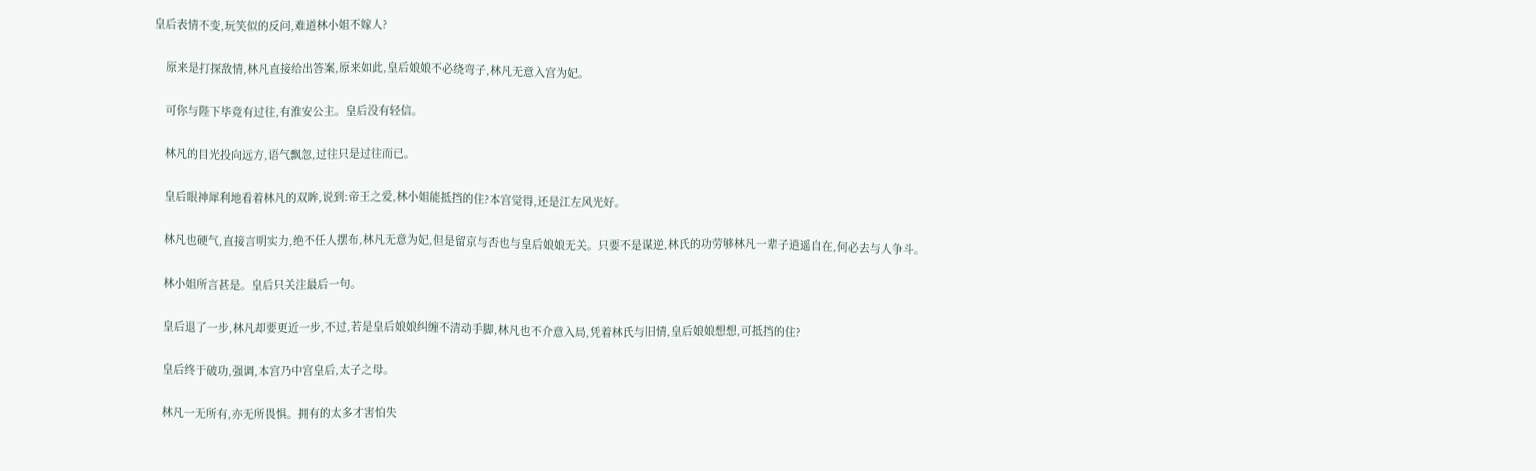皇后表情不变,玩笑似的反问,难道林小姐不嫁人?

    原来是打探敌情,林凡直接给出答案,原来如此,皇后娘娘不必绕弯子,林凡无意入宫为妃。

    可你与陛下毕竟有过往,有淮安公主。皇后没有轻信。

    林凡的目光投向远方,语气飘忽,过往只是过往而已。

    皇后眼神犀利地看着林凡的双眸,说到:帝王之爱,林小姐能抵挡的住?本宫觉得,还是江左风光好。

    林凡也硬气,直接言明实力,绝不任人摆布,林凡无意为妃,但是留京与否也与皇后娘娘无关。只要不是谋逆,林氏的功劳够林凡一辈子逍遥自在,何必去与人争斗。

    林小姐所言甚是。皇后只关注最后一句。

    皇后退了一步,林凡却要更近一步,不过,若是皇后娘娘纠缠不清动手脚,林凡也不介意入局,凭着林氏与旧情,皇后娘娘想想,可抵挡的住?

    皇后终于破功,强调,本宫乃中宫皇后,太子之母。

    林凡一无所有,亦无所畏惧。拥有的太多才害怕失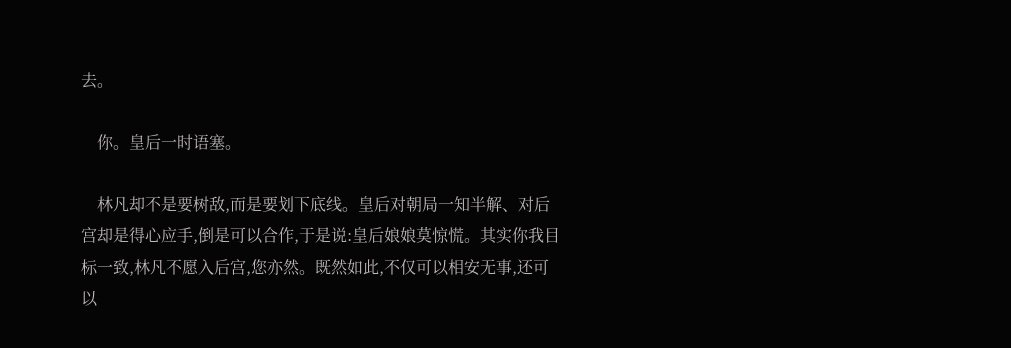去。

    你。皇后一时语塞。

    林凡却不是要树敌,而是要划下底线。皇后对朝局一知半解、对后宫却是得心应手,倒是可以合作,于是说:皇后娘娘莫惊慌。其实你我目标一致,林凡不愿入后宫,您亦然。既然如此,不仅可以相安无事,还可以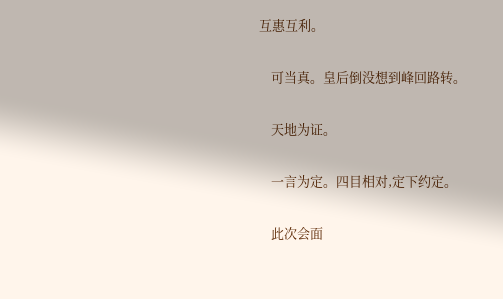互惠互利。

    可当真。皇后倒没想到峰回路转。

    天地为证。

    一言为定。四目相对,定下约定。

    此次会面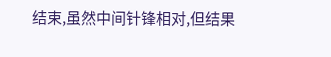结束,虽然中间针锋相对,但结果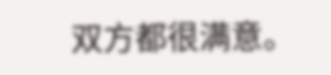双方都很满意。